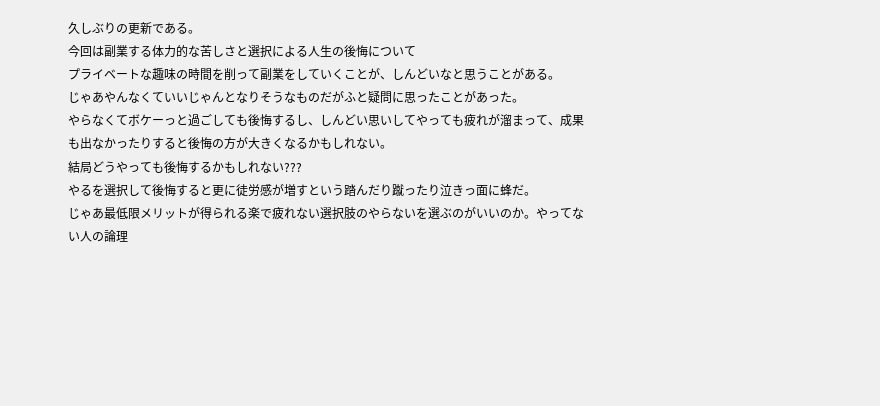久しぶりの更新である。
今回は副業する体力的な苦しさと選択による人生の後悔について
プライベートな趣味の時間を削って副業をしていくことが、しんどいなと思うことがある。
じゃあやんなくていいじゃんとなりそうなものだがふと疑問に思ったことがあった。
やらなくてボケーっと過ごしても後悔するし、しんどい思いしてやっても疲れが溜まって、成果も出なかったりすると後悔の方が大きくなるかもしれない。
結局どうやっても後悔するかもしれない???
やるを選択して後悔すると更に徒労感が増すという踏んだり蹴ったり泣きっ面に蜂だ。
じゃあ最低限メリットが得られる楽で疲れない選択肢のやらないを選ぶのがいいのか。やってない人の論理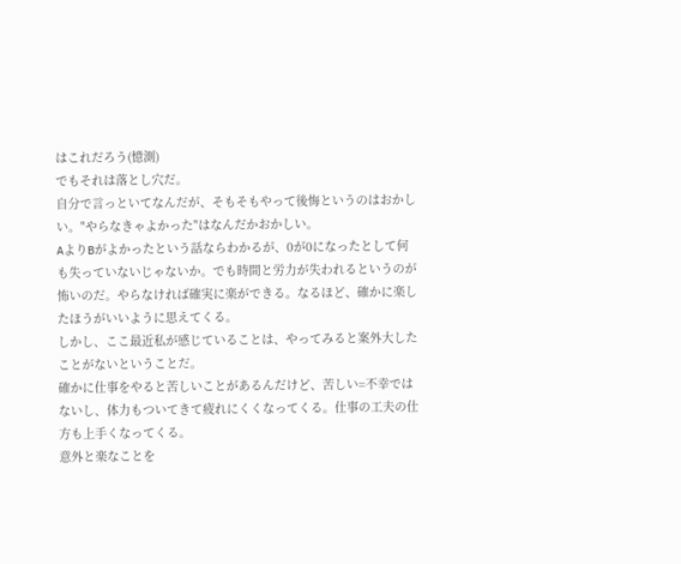はこれだろう(憶測)
でもそれは落とし穴だ。
自分で言っといてなんだが、そもそもやって後悔というのはおかしい。"やらなきゃよかった"はなんだかおかしい。
AよりBがよかったという話ならわかるが、0が0になったとして何も失っていないじゃないか。でも時間と労力が失われるというのが怖いのだ。やらなければ確実に楽ができる。なるほど、確かに楽したほうがいいように思えてくる。
しかし、ここ最近私が感じていることは、やってみると案外大したことがないということだ。
確かに仕事をやると苦しいことがあるんだけど、苦しい=不幸ではないし、体力もついてきて疲れにくくなってくる。仕事の工夫の仕方も上手くなってくる。
意外と楽なことを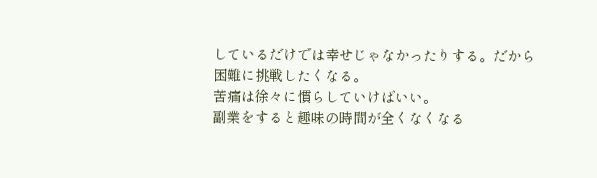しているだけでは幸せじゃなかったりする。だから困難に挑戦したくなる。
苦痛は徐々に慣らしていけばいい。
副業をすると趣味の時間が全くなくなる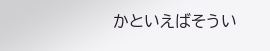かといえばそうい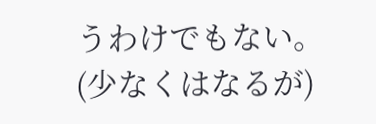うわけでもない。(少なくはなるが)